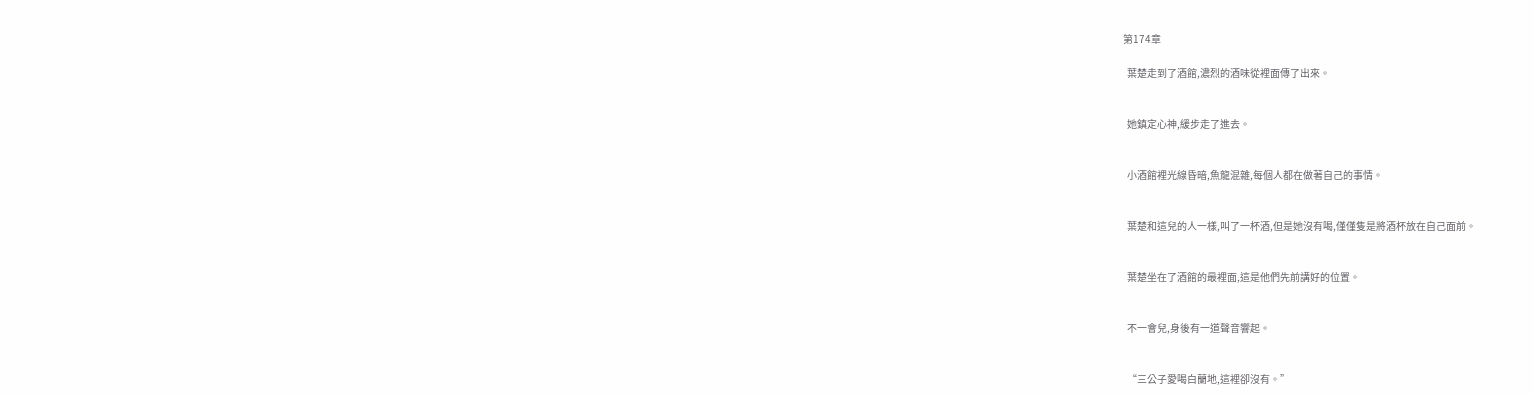第174章

  葉楚走到了酒館,濃烈的酒味從裡面傳了出來。


  她鎮定心神,緩步走了進去。


  小酒館裡光線昏暗,魚龍混雜,每個人都在做著自己的事情。


  葉楚和這兒的人一樣,叫了一杯酒,但是她沒有喝,僅僅隻是將酒杯放在自己面前。


  葉楚坐在了酒館的最裡面,這是他們先前講好的位置。


  不一會兒,身後有一道聲音響起。


  “三公子愛喝白蘭地,這裡卻沒有。”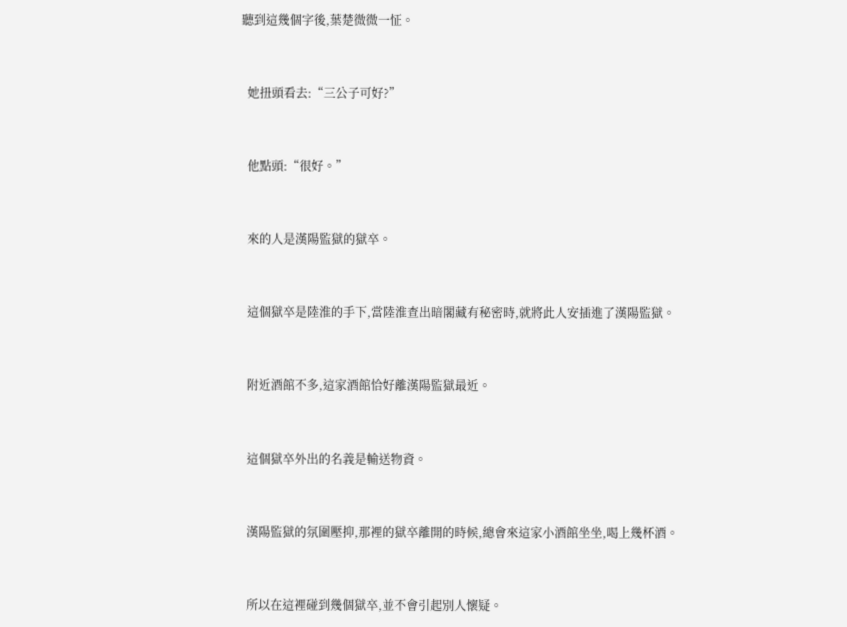聽到這幾個字後,葉楚微微一怔。


  她扭頭看去:“三公子可好?”


  他點頭:“很好。”


  來的人是漢陽監獄的獄卒。


  這個獄卒是陸淮的手下,當陸淮查出暗閣藏有秘密時,就將此人安插進了漢陽監獄。


  附近酒館不多,這家酒館恰好離漢陽監獄最近。


  這個獄卒外出的名義是輸送物資。


  漢陽監獄的氛圍壓抑,那裡的獄卒離開的時候,總會來這家小酒館坐坐,喝上幾杯酒。


  所以在這裡碰到幾個獄卒,並不會引起別人懷疑。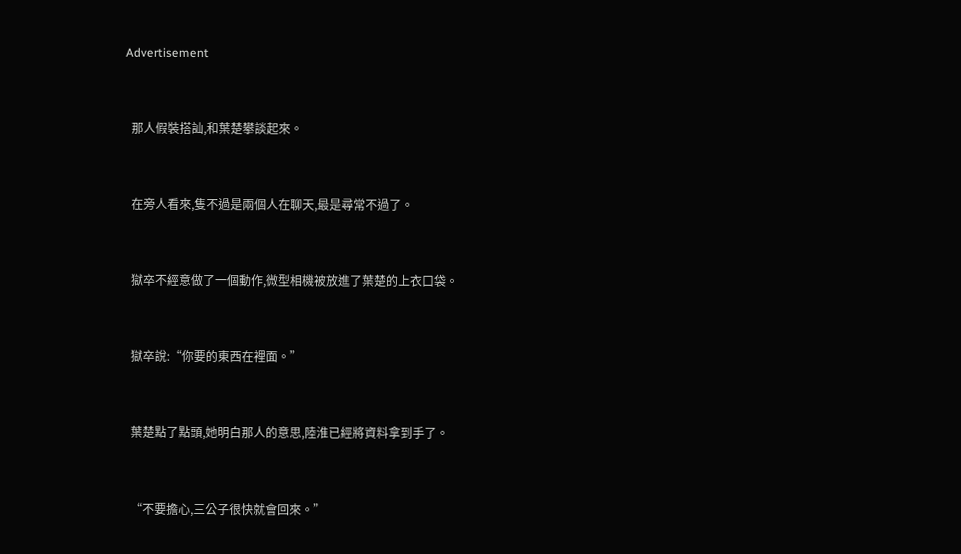Advertisement


  那人假裝搭訕,和葉楚攀談起來。


  在旁人看來,隻不過是兩個人在聊天,最是尋常不過了。


  獄卒不經意做了一個動作,微型相機被放進了葉楚的上衣口袋。


  獄卒說:“你要的東西在裡面。”


  葉楚點了點頭,她明白那人的意思,陸淮已經將資料拿到手了。


  “不要擔心,三公子很快就會回來。”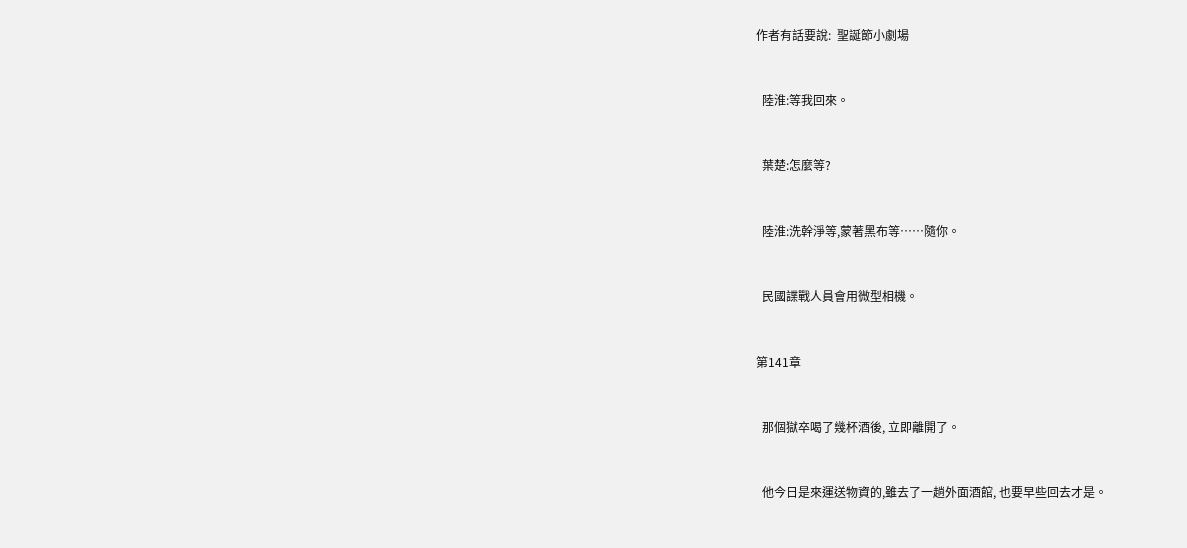作者有話要說:  聖誕節小劇場


  陸淮:等我回來。


  葉楚:怎麼等?


  陸淮:洗幹淨等,蒙著黑布等……隨你。


  民國諜戰人員會用微型相機。


第141章


  那個獄卒喝了幾杯酒後, 立即離開了。


  他今日是來運送物資的,雖去了一趟外面酒館, 也要早些回去才是。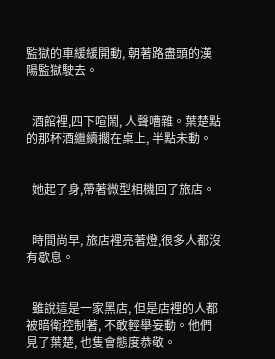監獄的車緩緩開動, 朝著路盡頭的漢陽監獄駛去。


  酒館裡,四下喧鬧, 人聲嘈雜。葉楚點的那杯酒繼續擱在桌上, 半點未動。


  她起了身,帶著微型相機回了旅店。


  時間尚早, 旅店裡亮著燈,很多人都沒有歇息。


  雖說這是一家黑店, 但是店裡的人都被暗衛控制著, 不敢輕舉妄動。他們見了葉楚, 也隻會態度恭敬。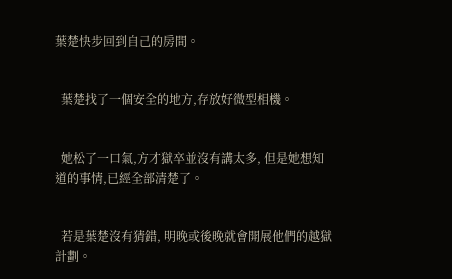葉楚快步回到自己的房間。


  葉楚找了一個安全的地方,存放好微型相機。


  她松了一口氣,方才獄卒並沒有講太多, 但是她想知道的事情,已經全部清楚了。


  若是葉楚沒有猜錯, 明晚或後晚就會開展他們的越獄計劃。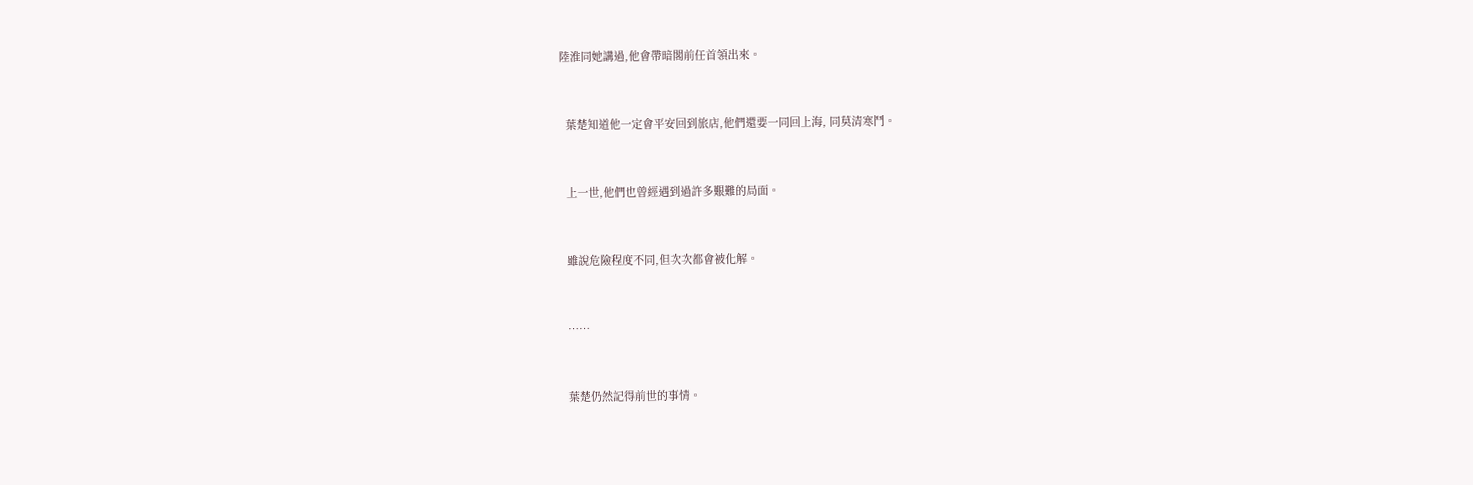陸淮同她講過,他會帶暗閣前任首領出來。


  葉楚知道他一定會平安回到旅店,他們還要一同回上海, 同莫清寒鬥。


  上一世,他們也曾經遇到過許多艱難的局面。


  雖說危險程度不同,但次次都會被化解。


  ……


  葉楚仍然記得前世的事情。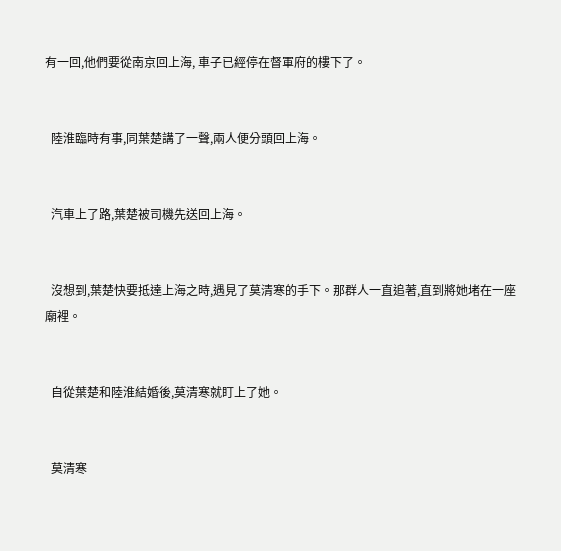有一回,他們要從南京回上海, 車子已經停在督軍府的樓下了。


  陸淮臨時有事,同葉楚講了一聲,兩人便分頭回上海。


  汽車上了路,葉楚被司機先送回上海。


  沒想到,葉楚快要抵達上海之時,遇見了莫清寒的手下。那群人一直追著,直到將她堵在一座廟裡。


  自從葉楚和陸淮結婚後,莫清寒就盯上了她。


  莫清寒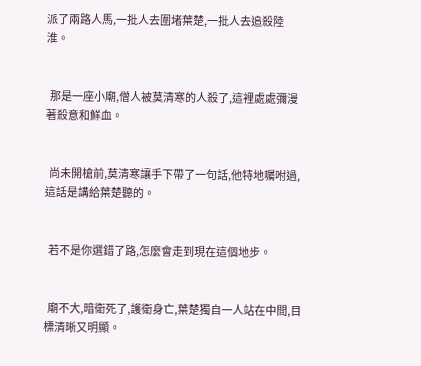派了兩路人馬,一批人去圍堵葉楚,一批人去追殺陸淮。


  那是一座小廟,僧人被莫清寒的人殺了,這裡處處彌漫著殺意和鮮血。


  尚未開槍前,莫清寒讓手下帶了一句話,他特地囑咐過,這話是講給葉楚聽的。


  若不是你選錯了路,怎麼會走到現在這個地步。


  廟不大,暗衛死了,護衛身亡,葉楚獨自一人站在中間,目標清晰又明顯。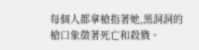每個人都拿槍指著她,黑洞洞的槍口象徵著死亡和殺戮。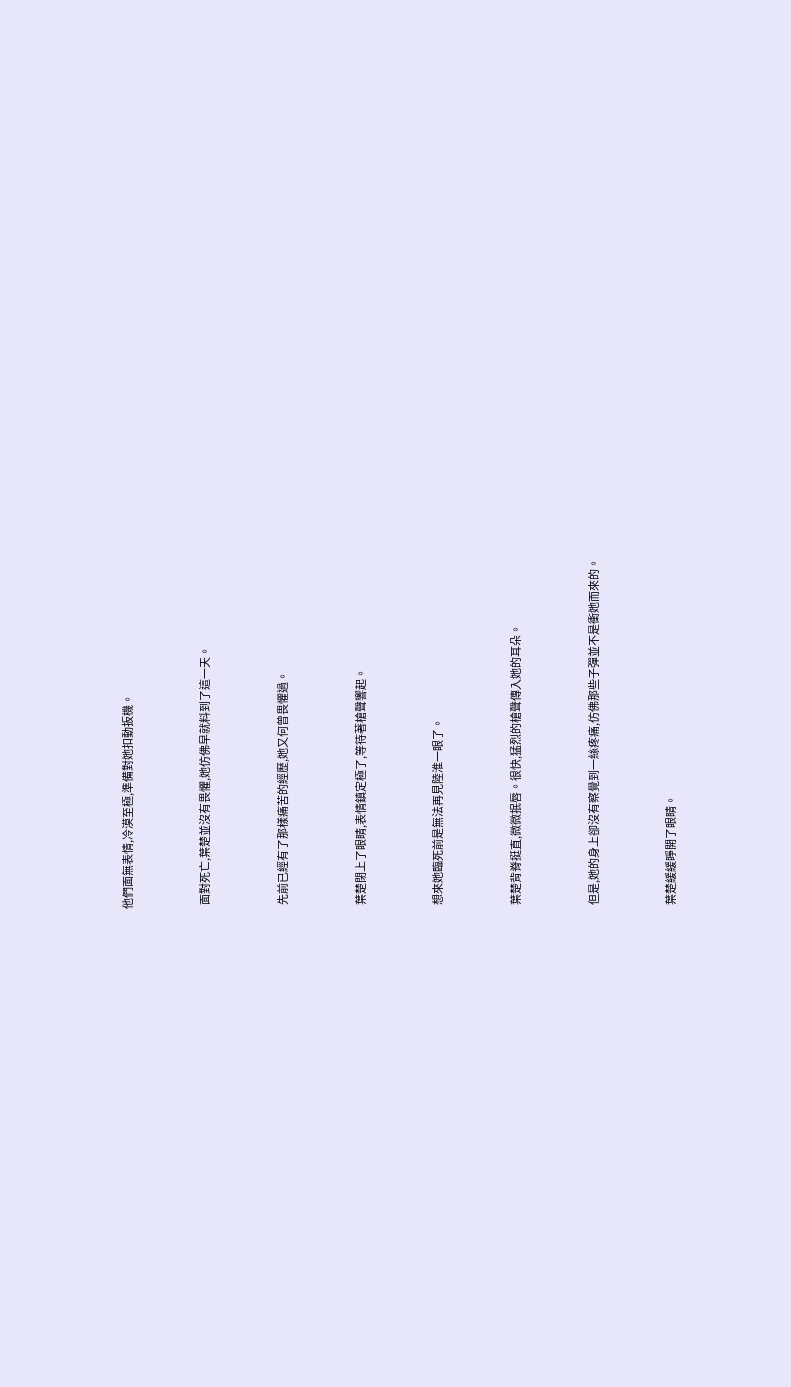他們面無表情,冷漠至極,準備對她扣動扳機。


  面對死亡,葉楚並沒有畏懼,她仿佛早就料到了這一天。


  先前已經有了那樣痛苦的經歷,她又何曾畏懼過。


  葉楚閉上了眼睛,表情鎮定極了,等待著槍聲響起。


  想來她臨死前是無法再見陸淮一眼了。


  葉楚背脊挺直,微微抿唇。很快,猛烈的槍聲傳入她的耳朵。


  但是,她的身上卻沒有察覺到一絲疼痛,仿佛那些子彈並不是衝她而來的。


  葉楚緩緩睜開了眼睛。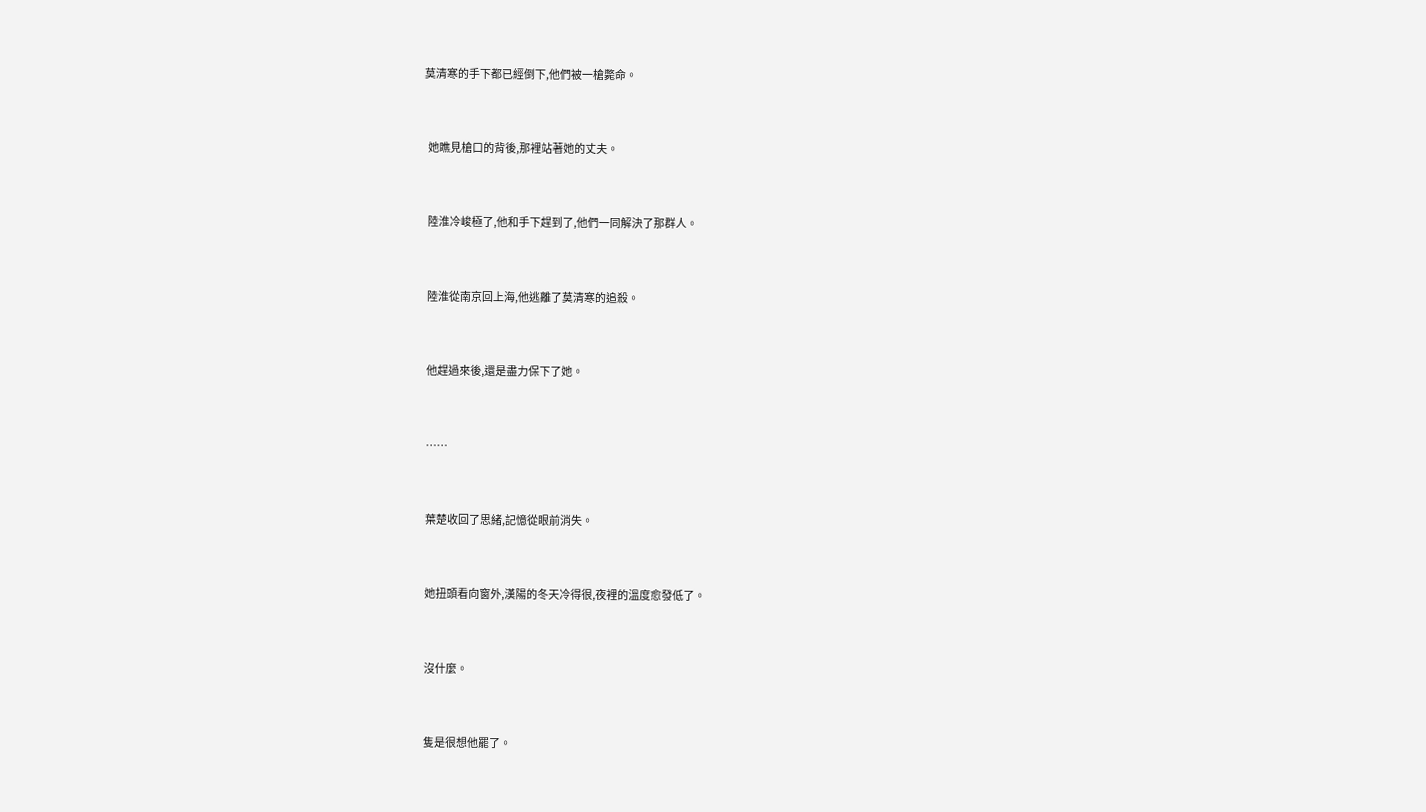莫清寒的手下都已經倒下,他們被一槍斃命。


  她瞧見槍口的背後,那裡站著她的丈夫。


  陸淮冷峻極了,他和手下趕到了,他們一同解決了那群人。


  陸淮從南京回上海,他逃離了莫清寒的追殺。


  他趕過來後,還是盡力保下了她。


  ……


  葉楚收回了思緒,記憶從眼前消失。


  她扭頭看向窗外,漢陽的冬天冷得很,夜裡的溫度愈發低了。


  沒什麼。


  隻是很想他罷了。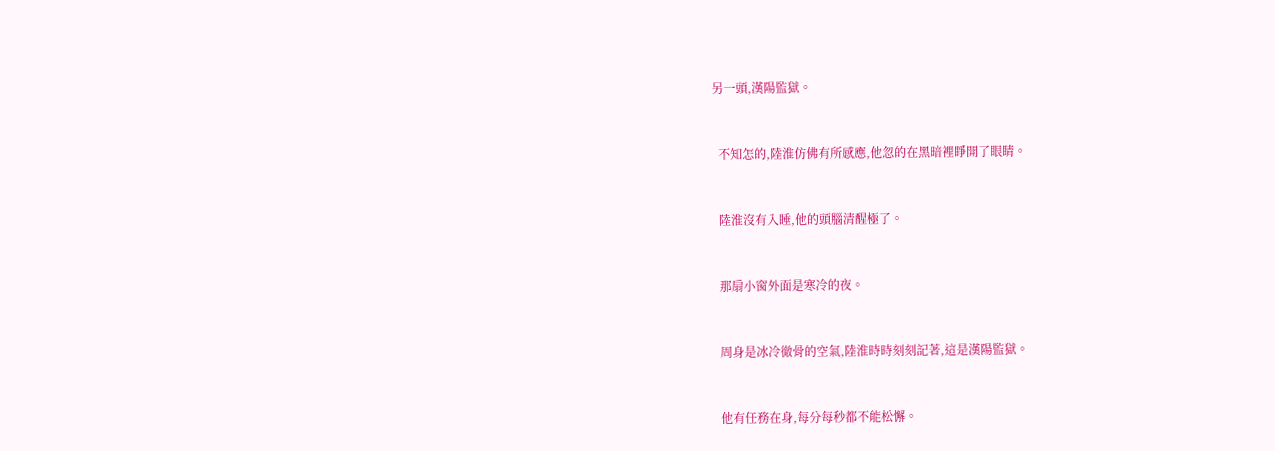另一頭,漢陽監獄。


  不知怎的,陸淮仿佛有所感應,他忽的在黑暗裡睜開了眼睛。


  陸淮沒有入睡,他的頭腦清醒極了。


  那扇小窗外面是寒冷的夜。


  周身是冰冷徹骨的空氣,陸淮時時刻刻記著,這是漢陽監獄。


  他有任務在身,每分每秒都不能松懈。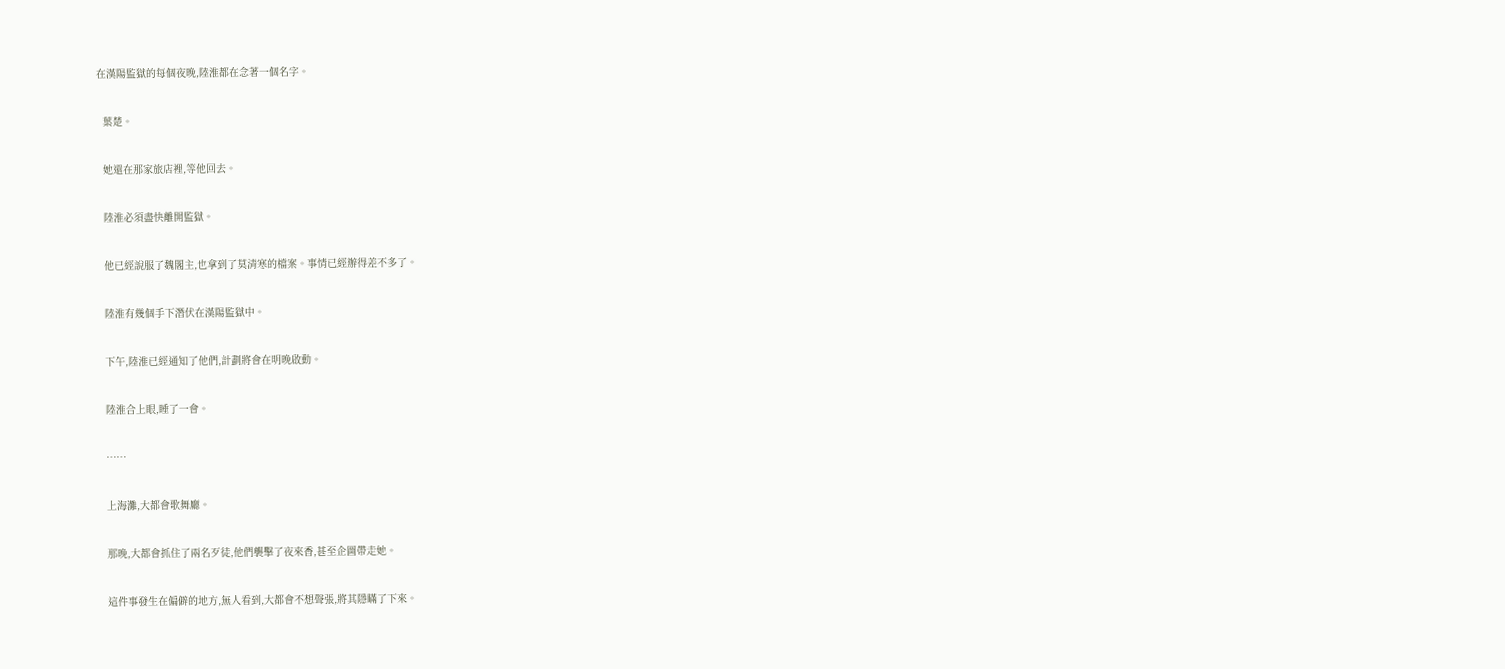在漢陽監獄的每個夜晚,陸淮都在念著一個名字。


  葉楚。


  她還在那家旅店裡,等他回去。


  陸淮必須盡快離開監獄。


  他已經說服了魏閣主,也拿到了莫清寒的檔案。事情已經辦得差不多了。


  陸淮有幾個手下潛伏在漢陽監獄中。


  下午,陸淮已經通知了他們,計劃將會在明晚啟動。


  陸淮合上眼,睡了一會。


  ……


  上海灘,大都會歌舞廳。


  那晚,大都會抓住了兩名歹徒,他們襲擊了夜來香,甚至企圖帶走她。


  這件事發生在偏僻的地方,無人看到,大都會不想聲張,將其隱瞞了下來。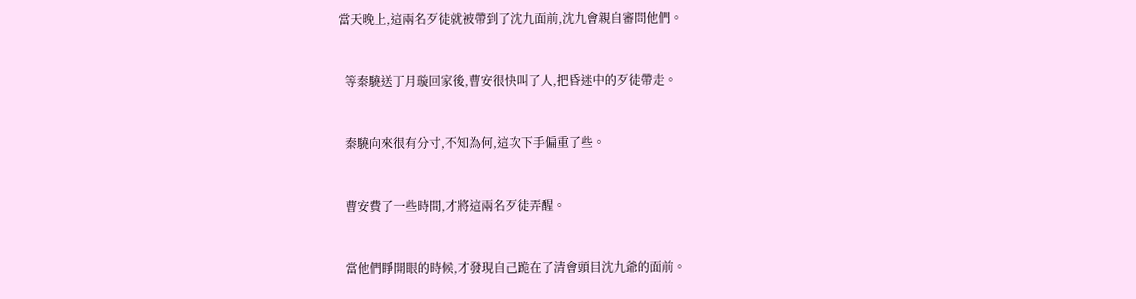當天晚上,這兩名歹徒就被帶到了沈九面前,沈九會親自審問他們。


  等秦驍送丁月璇回家後,曹安很快叫了人,把昏迷中的歹徒帶走。


  秦驍向來很有分寸,不知為何,這次下手偏重了些。


  曹安費了一些時間,才將這兩名歹徒弄醒。


  當他們睜開眼的時候,才發現自己跪在了清會頭目沈九爺的面前。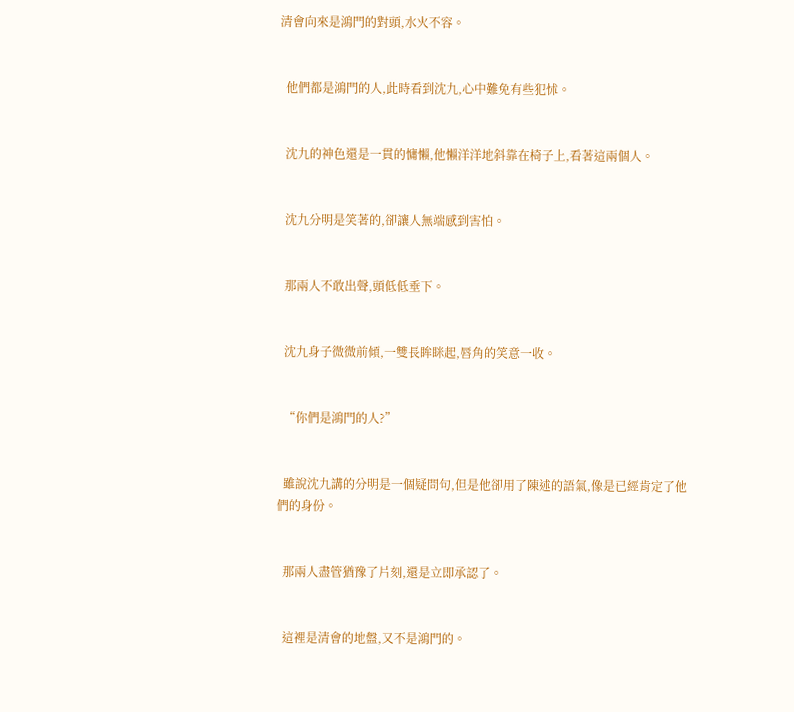清會向來是鴻門的對頭,水火不容。


  他們都是鴻門的人,此時看到沈九,心中難免有些犯怵。


  沈九的神色還是一貫的慵懶,他懶洋洋地斜靠在椅子上,看著這兩個人。


  沈九分明是笑著的,卻讓人無端感到害怕。


  那兩人不敢出聲,頭低低垂下。


  沈九身子微微前傾,一雙長眸眯起,唇角的笑意一收。


  “你們是鴻門的人?”


  雖說沈九講的分明是一個疑問句,但是他卻用了陳述的語氣,像是已經肯定了他們的身份。


  那兩人盡管猶豫了片刻,還是立即承認了。


  這裡是清會的地盤,又不是鴻門的。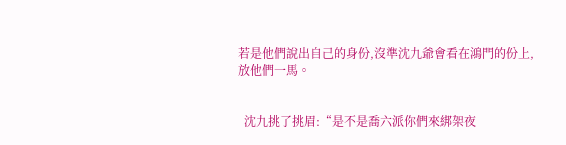若是他們說出自己的身份,沒準沈九爺會看在鴻門的份上,放他們一馬。


  沈九挑了挑眉:“是不是喬六派你們來綁架夜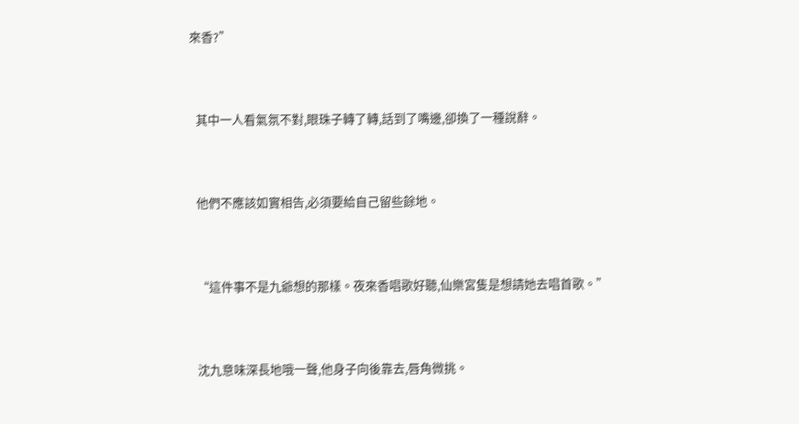來香?”


  其中一人看氣氛不對,眼珠子轉了轉,話到了嘴邊,卻換了一種說辭。


  他們不應該如實相告,必須要給自己留些餘地。


  “這件事不是九爺想的那樣。夜來香唱歌好聽,仙樂宮隻是想請她去唱首歌。”


  沈九意味深長地哦一聲,他身子向後靠去,唇角微挑。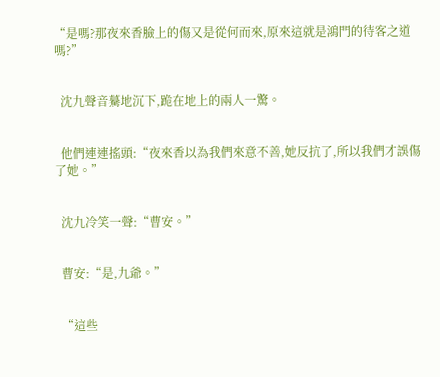“是嗎?那夜來香臉上的傷又是從何而來,原來這就是鴻門的待客之道嗎?”


  沈九聲音驀地沉下,跪在地上的兩人一驚。


  他們連連搖頭:“夜來香以為我們來意不善,她反抗了,所以我們才誤傷了她。”


  沈九冷笑一聲:“曹安。”


  曹安:“是,九爺。”


  “這些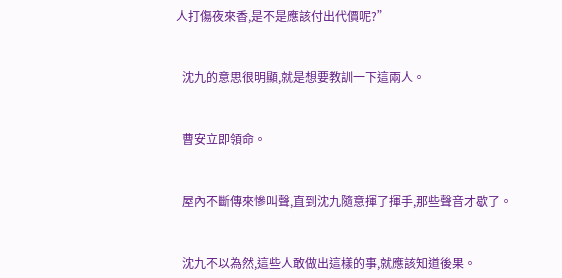人打傷夜來香,是不是應該付出代價呢?”


  沈九的意思很明顯,就是想要教訓一下這兩人。


  曹安立即領命。


  屋內不斷傳來慘叫聲,直到沈九隨意揮了揮手,那些聲音才歇了。


  沈九不以為然,這些人敢做出這樣的事,就應該知道後果。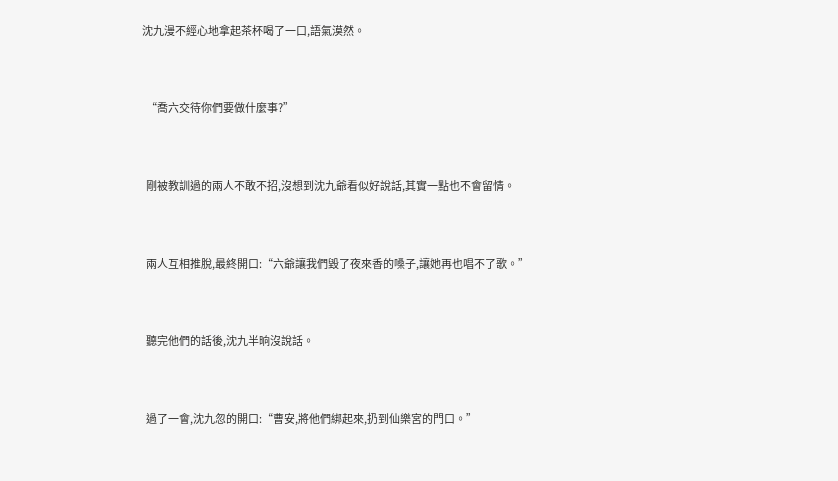沈九漫不經心地拿起茶杯喝了一口,語氣漠然。


  “喬六交待你們要做什麼事?”


  剛被教訓過的兩人不敢不招,沒想到沈九爺看似好說話,其實一點也不會留情。


  兩人互相推脫,最終開口:“六爺讓我們毀了夜來香的嗓子,讓她再也唱不了歌。”


  聽完他們的話後,沈九半晌沒說話。


  過了一會,沈九忽的開口:“曹安,將他們綁起來,扔到仙樂宮的門口。”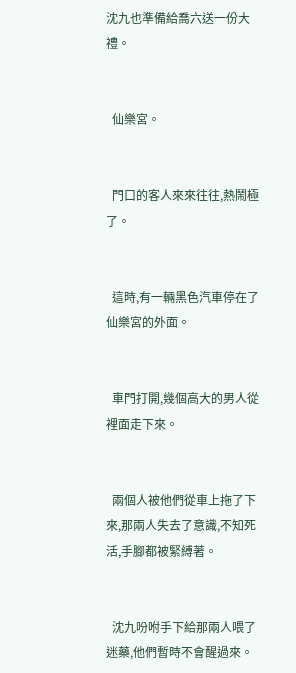沈九也準備給喬六送一份大禮。


  仙樂宮。


  門口的客人來來往往,熱鬧極了。


  這時,有一輛黑色汽車停在了仙樂宮的外面。


  車門打開,幾個高大的男人從裡面走下來。


  兩個人被他們從車上拖了下來,那兩人失去了意識,不知死活,手腳都被緊縛著。


  沈九吩咐手下給那兩人喂了迷藥,他們暫時不會醒過來。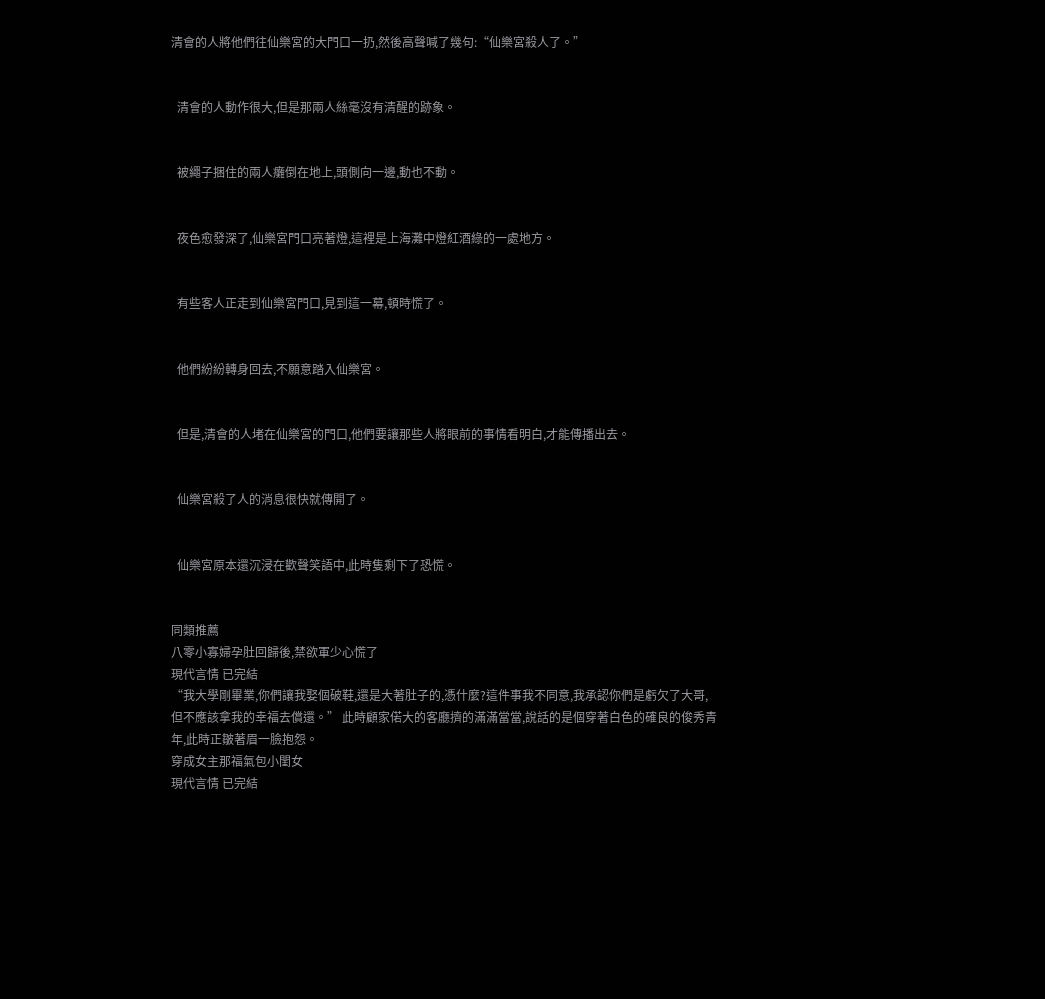清會的人將他們往仙樂宮的大門口一扔,然後高聲喊了幾句:“仙樂宮殺人了。”


  清會的人動作很大,但是那兩人絲毫沒有清醒的跡象。


  被繩子捆住的兩人癱倒在地上,頭側向一邊,動也不動。


  夜色愈發深了,仙樂宮門口亮著燈,這裡是上海灘中燈紅酒綠的一處地方。


  有些客人正走到仙樂宮門口,見到這一幕,頓時慌了。


  他們紛紛轉身回去,不願意踏入仙樂宮。


  但是,清會的人堵在仙樂宮的門口,他們要讓那些人將眼前的事情看明白,才能傳播出去。


  仙樂宮殺了人的消息很快就傳開了。


  仙樂宮原本還沉浸在歡聲笑語中,此時隻剩下了恐慌。


同類推薦
八零小寡婦孕肚回歸後,禁欲軍少心慌了
現代言情 已完結
“我大學剛畢業,你們讓我娶個破鞋,還是大著肚子的,憑什麼?這件事我不同意,我承認你們是虧欠了大哥,但不應該拿我的幸福去償還。” 此時顧家偌大的客廳擠的滿滿當當,說話的是個穿著白色的確良的俊秀青年,此時正皺著眉一臉抱怨。
穿成女主那福氣包小閨女
現代言情 已完結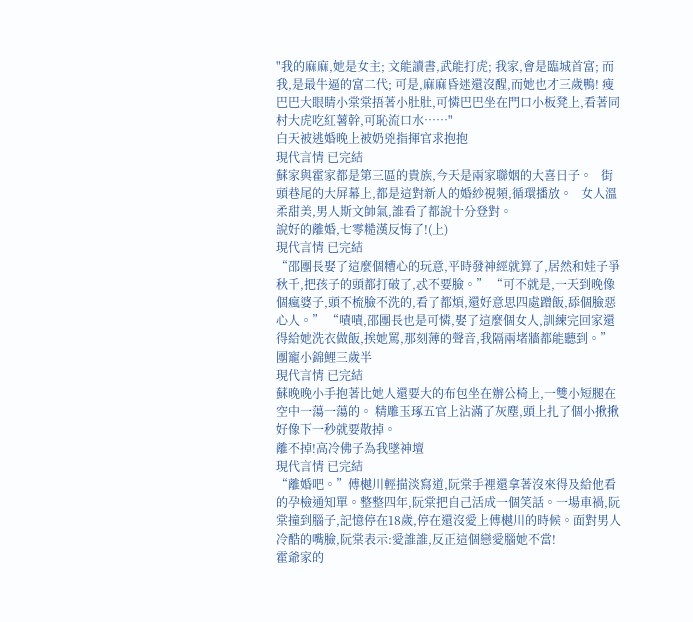"我的麻麻,她是女主; 文能讀書,武能打虎; 我家,會是臨城首富; 而我,是最牛逼的富二代; 可是,麻麻昏迷還沒醒,而她也才三歲鴨! 瘦巴巴大眼睛小棠棠捂著小肚肚,可憐巴巴坐在門口小板凳上,看著同村大虎吃紅薯幹,可恥流口水……"
白天被逃婚晚上被奶兇指揮官求抱抱
現代言情 已完結
蘇家與霍家都是第三區的貴族,今天是兩家聯姻的大喜日子。   街頭巷尾的大屏幕上,都是這對新人的婚紗視頻,循環播放。   女人溫柔甜美,男人斯文帥氣,誰看了都說十分登對。
說好的離婚,七零糙漢反悔了!(上)
現代言情 已完結
“邵團長娶了這麼個糟心的玩意,平時發神經就算了,居然和娃子爭秋千,把孩子的頭都打破了,忒不要臉。” “可不就是,一天到晚像個瘋婆子,頭不梳臉不洗的,看了都煩,還好意思四處蹭飯,舔個臉惡心人。” “嘖嘖,邵團長也是可憐,娶了這麼個女人,訓練完回家還得給她洗衣做飯,挨她罵,那刻薄的聲音,我隔兩堵牆都能聽到。”
團寵小錦鯉三歲半
現代言情 已完結
蘇晚晚小手抱著比她人還要大的布包坐在辦公椅上,一雙小短腿在空中一蕩一蕩的。 精雕玉琢五官上沾滿了灰塵,頭上扎了個小揪揪好像下一秒就要散掉。
離不掉!高冷佛子為我墜神壇
現代言情 已完結
“離婚吧。”傅樾川輕描淡寫道,阮棠手裡還拿著沒來得及給他看的孕檢通知單。整整四年,阮棠把自己活成一個笑話。一場車禍,阮棠撞到腦子,記憶停在18歲,停在還沒愛上傅樾川的時候。面對男人冷酷的嘴臉,阮棠表示:愛誰誰,反正這個戀愛腦她不當!
霍爺家的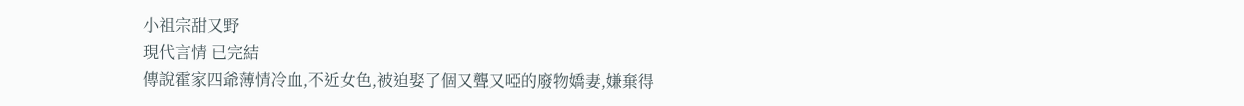小祖宗甜又野
現代言情 已完結
傳說霍家四爺薄情冷血,不近女色,被迫娶了個又聾又啞的廢物嬌妻,嫌棄得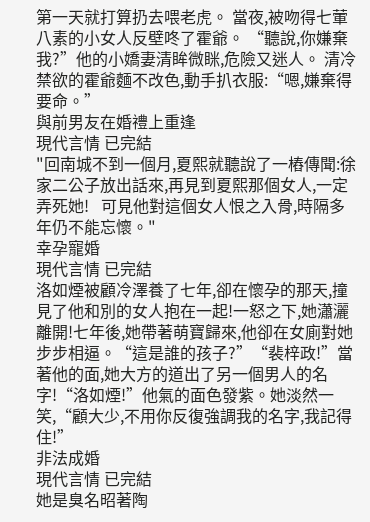第一天就打算扔去喂老虎。 當夜,被吻得七葷八素的小女人反壁咚了霍爺。 “聽說,你嫌棄我?”他的小嬌妻清眸微眯,危險又迷人。 清冷禁欲的霍爺麵不改色,動手扒衣服:“嗯,嫌棄得要命。”
與前男友在婚禮上重逢
現代言情 已完結
"回南城不到一個月,夏熙就聽說了一樁傳聞:徐家二公子放出話來,再見到夏熙那個女人,一定弄死她!   可見他對這個女人恨之入骨,時隔多年仍不能忘懷。"
幸孕寵婚
現代言情 已完結
洛如煙被顧冷澤養了七年,卻在懷孕的那天,撞見了他和別的女人抱在一起!一怒之下,她瀟灑離開!七年後,她帶著萌寶歸來,他卻在女廁對她步步相逼。“這是誰的孩子?”“裴梓政!”當著他的面,她大方的道出了另一個男人的名字!“洛如煙!”他氣的面色發紫。她淡然一笑,“顧大少,不用你反復強調我的名字,我記得住!”
非法成婚
現代言情 已完結
她是臭名昭著陶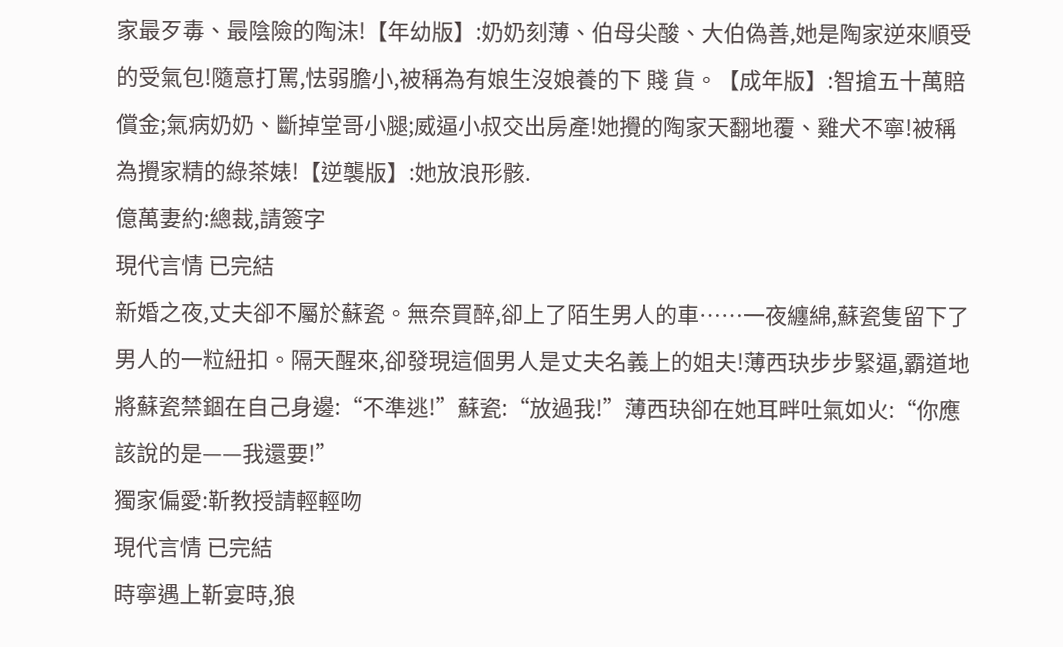家最歹毒、最陰險的陶沫!【年幼版】:奶奶刻薄、伯母尖酸、大伯偽善,她是陶家逆來順受的受氣包!隨意打罵,怯弱膽小,被稱為有娘生沒娘養的下 賤 貨。【成年版】:智搶五十萬賠償金;氣病奶奶、斷掉堂哥小腿;威逼小叔交出房產!她攪的陶家天翻地覆、雞犬不寧!被稱為攪家精的綠茶婊!【逆襲版】:她放浪形骸.
億萬妻約:總裁,請簽字
現代言情 已完結
新婚之夜,丈夫卻不屬於蘇瓷。無奈買醉,卻上了陌生男人的車……一夜纏綿,蘇瓷隻留下了男人的一粒紐扣。隔天醒來,卻發現這個男人是丈夫名義上的姐夫!薄西玦步步緊逼,霸道地將蘇瓷禁錮在自己身邊:“不準逃!”蘇瓷:“放過我!”薄西玦卻在她耳畔吐氣如火:“你應該說的是——我還要!”
獨家偏愛:靳教授請輕輕吻
現代言情 已完結
時寧遇上靳宴時,狼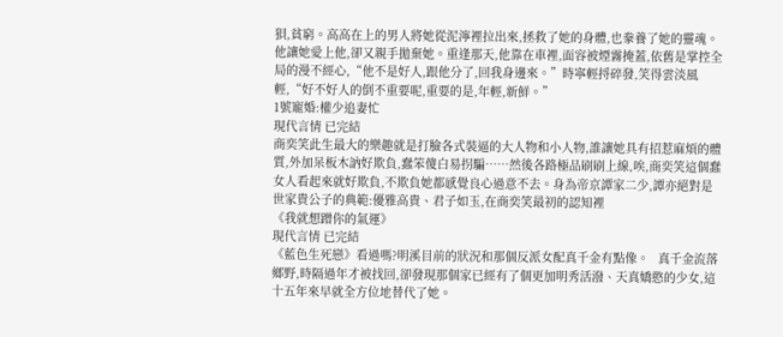狽,貧窮。高高在上的男人將她從泥濘裡拉出來,拯救了她的身體,也豢養了她的靈魂。他讓她愛上他,卻又親手拋棄她。重逢那天,他靠在車裡,面容被煙霧掩蓋,依舊是掌控全局的漫不經心,“他不是好人,跟他分了,回我身邊來。”時寧輕捋碎發,笑得雲淡風輕,“好不好人的倒不重要呢,重要的是,年輕,新鮮。”
1號寵婚:權少追妻忙
現代言情 已完結
商奕笑此生最大的樂趣就是打臉各式裝逼的大人物和小人物,誰讓她具有招惹麻煩的體質,外加呆板木訥好欺負,蠢笨傻白易拐騙……然後各路極品刷刷上線,唉,商奕笑這個蠢女人看起來就好欺負,不欺負她都感覺良心過意不去。身為帝京譚家二少,譚亦絕對是世家貴公子的典範:優雅高貴、君子如玉,在商奕笑最初的認知裡
《我就想蹭你的氣運》
現代言情 已完結
《藍色生死戀》看過嗎?明溪目前的狀況和那個反派女配真千金有點像。   真千金流落鄉野,時隔過年才被找回,卻發現那個家已經有了個更加明秀活潑、天真嬌憨的少女,這十五年來早就全方位地替代了她。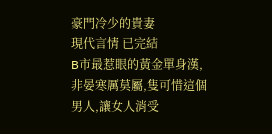豪門冷少的貴妻
現代言情 已完結
B市最惹眼的黃金單身漢,非晏寒厲莫屬,隻可惜這個男人,讓女人消受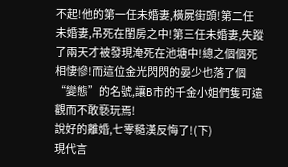不起!他的第一任未婚妻,橫屍街頭!第二任未婚妻,吊死在閨房之中!第三任未婚妻,失蹤了兩天才被發現淹死在池塘中!總之個個死相悽慘!而這位金光閃閃的晏少也落了個“變態”的名號,讓B市的千金小姐們隻可遠觀而不敢褻玩焉!
說好的離婚,七零糙漢反悔了!(下)
現代言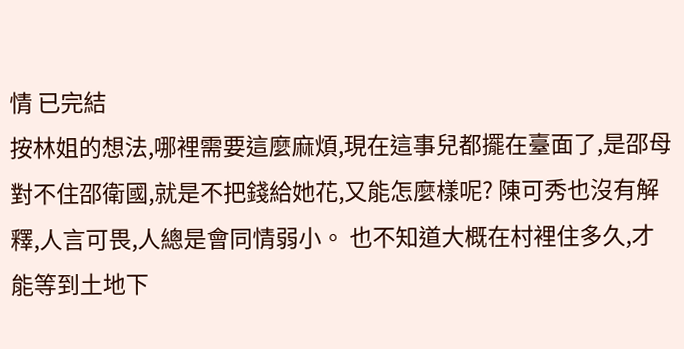情 已完結
按林姐的想法,哪裡需要這麼麻煩,現在這事兒都擺在臺面了,是邵母對不住邵衛國,就是不把錢給她花,又能怎麼樣呢? 陳可秀也沒有解釋,人言可畏,人總是會同情弱小。 也不知道大概在村裡住多久,才能等到土地下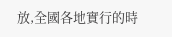放,全國各地實行的時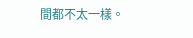間都不太一樣。